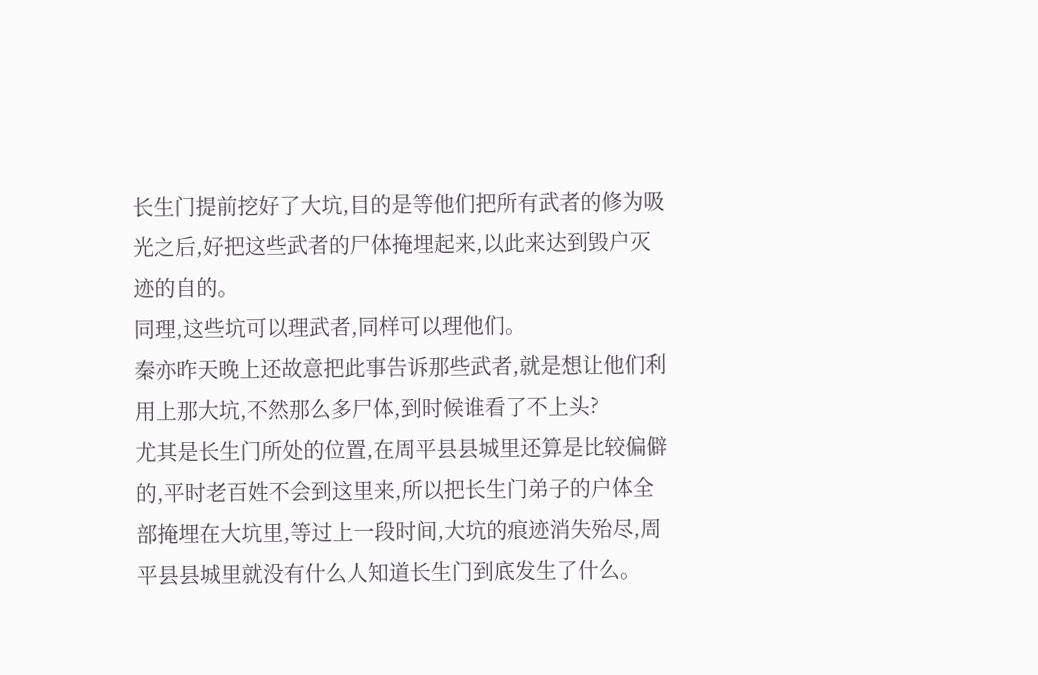长生门提前挖好了大坑,目的是等他们把所有武者的修为吸光之后,好把这些武者的尸体掩埋起来,以此来达到毁户灭迹的自的。
同理,这些坑可以理武者,同样可以理他们。
秦亦昨天晚上还故意把此事告诉那些武者,就是想让他们利用上那大坑,不然那么多尸体,到时候谁看了不上头?
尤其是长生门所处的位置,在周平县县城里还算是比较偏僻的,平时老百姓不会到这里来,所以把长生门弟子的户体全部掩埋在大坑里,等过上一段时间,大坑的痕迹消失殆尽,周平县县城里就没有什么人知道长生门到底发生了什么。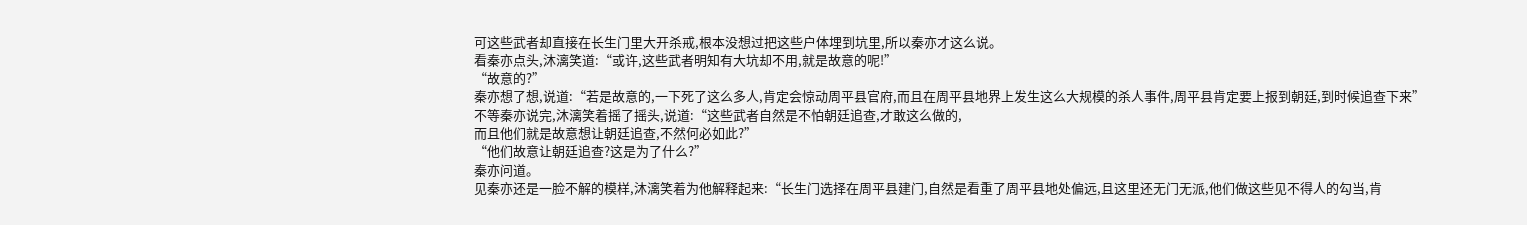可这些武者却直接在长生门里大开杀戒,根本没想过把这些户体埋到坑里,所以秦亦才这么说。
看秦亦点头,沐漓笑道:“或许,这些武者明知有大坑却不用,就是故意的呢!”
“故意的?”
秦亦想了想,说道:“若是故意的,一下死了这么多人,肯定会惊动周平县官府,而且在周平县地界上发生这么大规模的杀人事件,周平县肯定要上报到朝廷,到时候追查下来”
不等秦亦说完,沐漓笑着摇了摇头,说道:“这些武者自然是不怕朝廷追查,才敢这么做的,
而且他们就是故意想让朝廷追查,不然何必如此?”
“他们故意让朝廷追查?这是为了什么?”
秦亦问道。
见秦亦还是一脸不解的模样,沐漓笑着为他解释起来:“长生门选择在周平县建门,自然是看重了周平县地处偏远,且这里还无门无派,他们做这些见不得人的勾当,肯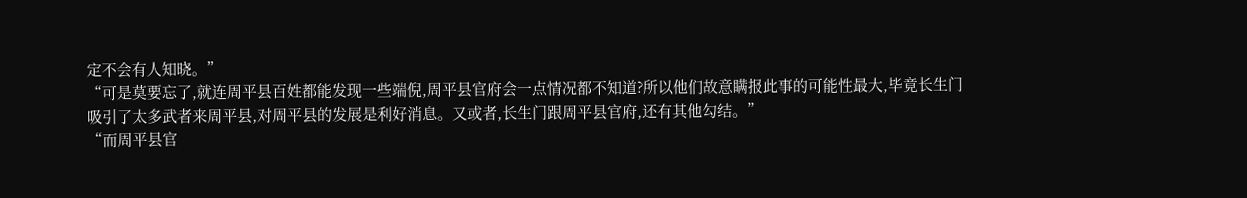定不会有人知晓。”
“可是莫要忘了,就连周平县百姓都能发现一些端倪,周平县官府会一点情况都不知道?所以他们故意瞒报此事的可能性最大,毕竟长生门吸引了太多武者来周平县,对周平县的发展是利好消息。又或者,长生门跟周平县官府,还有其他勾结。”
“而周平县官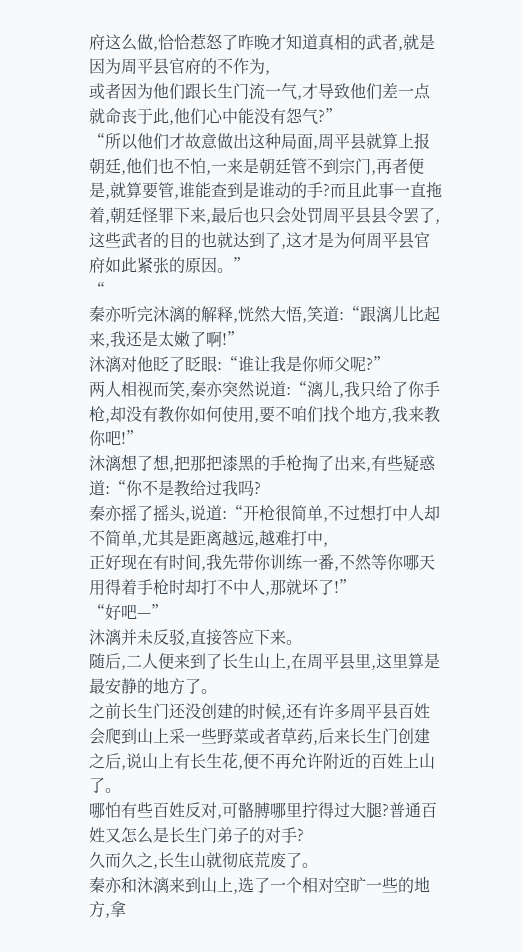府这么做,恰恰惹怒了昨晚才知道真相的武者,就是因为周平县官府的不作为,
或者因为他们跟长生门流一气,才导致他们差一点就命丧于此,他们心中能没有怨气?”
“所以他们才故意做出这种局面,周平县就算上报朝廷,他们也不怕,一来是朝廷管不到宗门,再者便是,就算要管,谁能查到是谁动的手?而且此事一直拖着,朝廷怪罪下来,最后也只会处罚周平县县令罢了,这些武者的目的也就达到了,这才是为何周平县官府如此紧张的原因。”
“
秦亦听完沐漓的解释,恍然大悟,笑道:“跟漓儿比起来,我还是太嫩了啊!”
沐漓对他眨了眨眼:“谁让我是你师父呢?”
两人相视而笑,秦亦突然说道:“漓儿,我只给了你手枪,却没有教你如何使用,要不咱们找个地方,我来教你吧!”
沐漓想了想,把那把漆黑的手枪掏了出来,有些疑惑道:“你不是教给过我吗?
秦亦摇了摇头,说道:“开枪很简单,不过想打中人却不简单,尤其是距离越远,越难打中,
正好现在有时间,我先带你训练一番,不然等你哪天用得着手枪时却打不中人,那就坏了!”
“好吧—”
沐漓并未反驳,直接答应下来。
随后,二人便来到了长生山上,在周平县里,这里算是最安静的地方了。
之前长生门还没创建的时候,还有许多周平县百姓会爬到山上采一些野菜或者草药,后来长生门创建之后,说山上有长生花,便不再允许附近的百姓上山了。
哪怕有些百姓反对,可骼膊哪里拧得过大腿?普通百姓又怎么是长生门弟子的对手?
久而久之,长生山就彻底荒废了。
秦亦和沐漓来到山上,选了一个相对空旷一些的地方,拿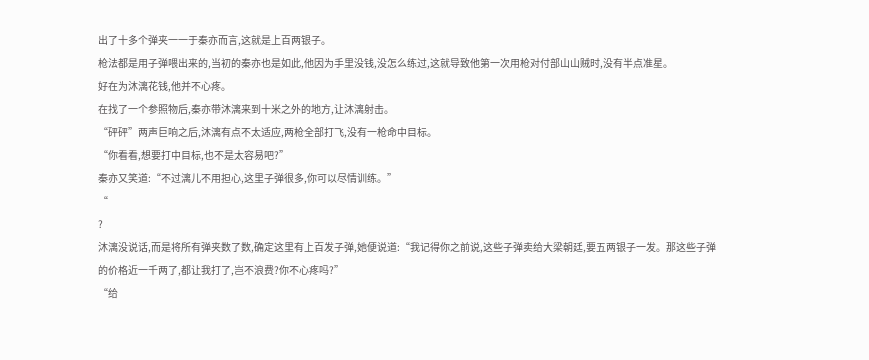出了十多个弹夹一一于秦亦而言,这就是上百两银子。
枪法都是用子弹喂出来的,当初的秦亦也是如此,他因为手里没钱,没怎么练过,这就导致他第一次用枪对付部山山贼时,没有半点准星。
好在为沐漓花钱,他并不心疼。
在找了一个参照物后,秦亦带沐漓来到十米之外的地方,让沐漓射击。
“砰砰”两声巨响之后,沐漓有点不太适应,两枪全部打飞,没有一枪命中目标。
“你看看,想要打中目标,也不是太容易吧?”
秦亦又笑道:“不过漓儿不用担心,这里子弹很多,你可以尽情训练。”
“
?
沐漓没说话,而是将所有弹夹数了数,确定这里有上百发子弹,她便说道:“我记得你之前说,这些子弹卖给大梁朝廷,要五两银子一发。那这些子弹的价格近一千两了,都让我打了,岂不浪费?你不心疼吗?”
“给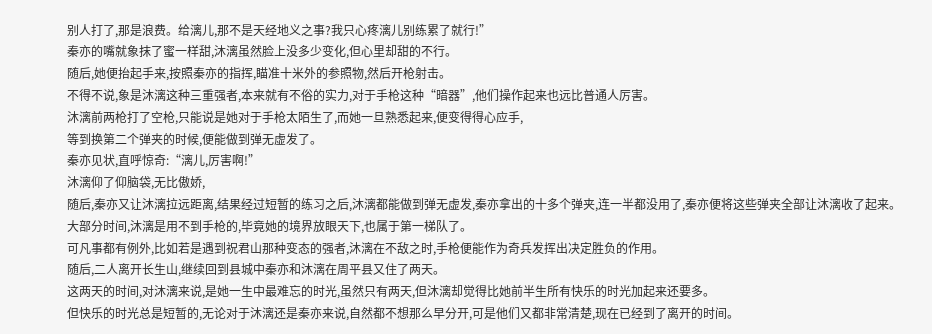别人打了,那是浪费。给漓儿,那不是天经地义之事?我只心疼漓儿别练累了就行!”
秦亦的嘴就象抹了蜜一样甜,沐漓虽然脸上没多少变化,但心里却甜的不行。
随后,她便抬起手来,按照秦亦的指挥,瞄准十米外的参照物,然后开枪射击。
不得不说,象是沐漓这种三重强者,本来就有不俗的实力,对于手枪这种“暗器”,他们操作起来也远比普通人厉害。
沐漓前两枪打了空枪,只能说是她对于手枪太陌生了,而她一旦熟悉起来,便变得得心应手,
等到换第二个弹夹的时候,便能做到弹无虚发了。
秦亦见状,直呼惊奇:“漓儿,厉害啊!”
沐漓仰了仰脑袋,无比傲娇,
随后,秦亦又让沐漓拉远距离,结果经过短暂的练习之后,沐漓都能做到弹无虚发,秦亦拿出的十多个弹夹,连一半都没用了,秦亦便将这些弹夹全部让沐漓收了起来。
大部分时间,沐漓是用不到手枪的,毕竟她的境界放眼天下,也属于第一梯队了。
可凡事都有例外,比如若是遇到祝君山那种变态的强者,沐漓在不敌之时,手枪便能作为奇兵发挥出决定胜负的作用。
随后,二人离开长生山,继续回到县城中秦亦和沐漓在周平县又住了两天。
这两天的时间,对沐漓来说,是她一生中最难忘的时光,虽然只有两天,但沐漓却觉得比她前半生所有快乐的时光加起来还要多。
但快乐的时光总是短暂的,无论对于沐漓还是秦亦来说,自然都不想那么早分开,可是他们又都非常清楚,现在已经到了离开的时间。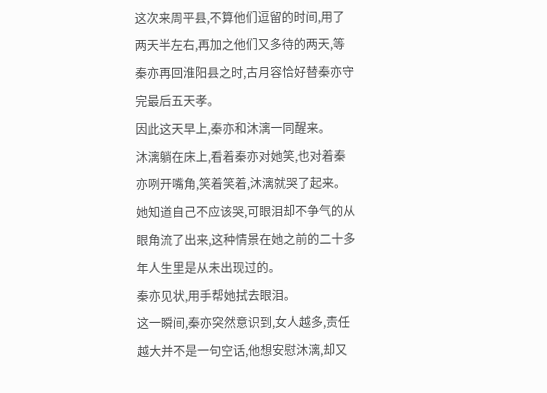这次来周平县,不算他们逗留的时间,用了两天半左右,再加之他们又多待的两天,等秦亦再回淮阳县之时,古月容恰好替秦亦守完最后五天孝。
因此这天早上,秦亦和沐漓一同醒来。
沐漓躺在床上,看着秦亦对她笑,也对着秦亦咧开嘴角,笑着笑着,沐漓就哭了起来。
她知道自己不应该哭,可眼泪却不争气的从眼角流了出来,这种情景在她之前的二十多年人生里是从未出现过的。
秦亦见状,用手帮她拭去眼泪。
这一瞬间,秦亦突然意识到,女人越多,责任越大并不是一句空话,他想安慰沐漓,却又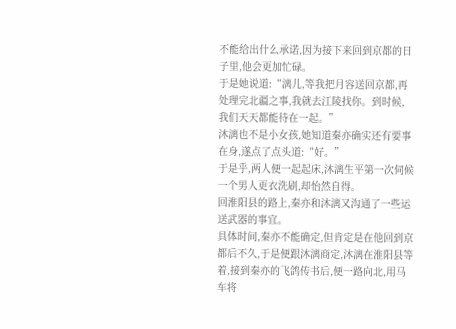不能给出什么承诺,因为接下来回到京都的日子里,他会更加忙碌。
于是她说道:“漓儿,等我把月容送回京都,再处理完北疆之事,我就去江陵找你。到时候,
我们天天都能待在一起。”
沐漓也不是小女孩,她知道秦亦确实还有要事在身,遂点了点头道:“好。”
于是乎,两人便一起起床,沐漓生平第一次伺候一个男人更衣洗刷,却怡然自得。
回淮阳县的路上,秦亦和沐漓又沟通了一些运送武器的事宜。
具体时间,秦亦不能确定,但肯定是在他回到京都后不久,于是便跟沐漓商定,沐漓在淮阳县等着,接到秦亦的飞鸽传书后,便一路向北,用马车将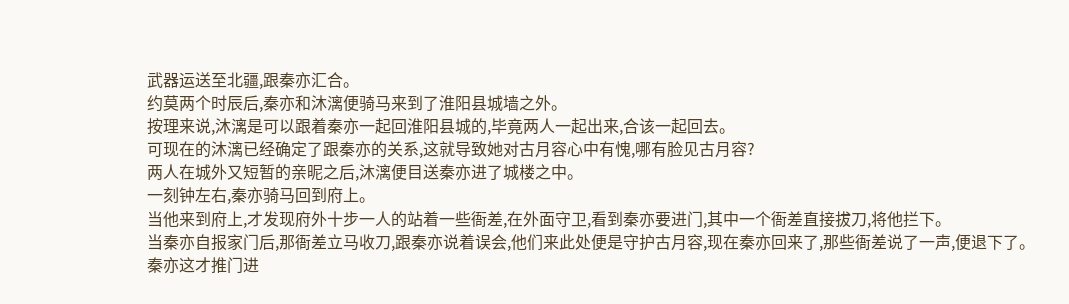武器运送至北疆,跟秦亦汇合。
约莫两个时辰后,秦亦和沐漓便骑马来到了淮阳县城墙之外。
按理来说,沐漓是可以跟着秦亦一起回淮阳县城的,毕竟两人一起出来,合该一起回去。
可现在的沐漓已经确定了跟秦亦的关系,这就导致她对古月容心中有愧,哪有脸见古月容?
两人在城外又短暂的亲昵之后,沐漓便目送秦亦进了城楼之中。
一刻钟左右,秦亦骑马回到府上。
当他来到府上,才发现府外十步一人的站着一些衙差,在外面守卫,看到秦亦要进门,其中一个衙差直接拔刀,将他拦下。
当秦亦自报家门后,那衙差立马收刀,跟秦亦说着误会,他们来此处便是守护古月容,现在秦亦回来了,那些衙差说了一声,便退下了。
秦亦这才推门进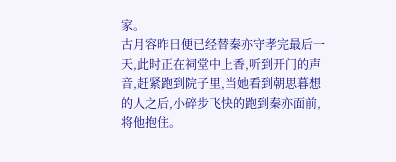家。
古月容昨日便已经替秦亦守孝完最后一天,此时正在祠堂中上香,听到开门的声音,赶紧跑到院子里,当她看到朝思暮想的人之后,小碎步飞快的跑到秦亦面前,将他抱住。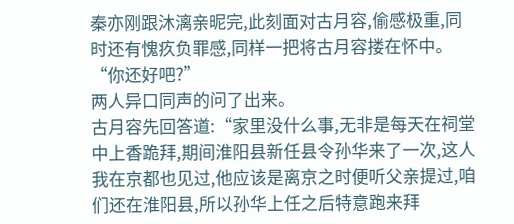秦亦刚跟沐漓亲昵完,此刻面对古月容,偷感极重,同时还有愧疚负罪感,同样一把将古月容搂在怀中。
“你还好吧?”
两人异口同声的问了出来。
古月容先回答道:“家里没什么事,无非是每天在祠堂中上香跪拜,期间淮阳县新任县令孙华来了一次,这人我在京都也见过,他应该是离京之时便听父亲提过,咱们还在淮阳县,所以孙华上任之后特意跑来拜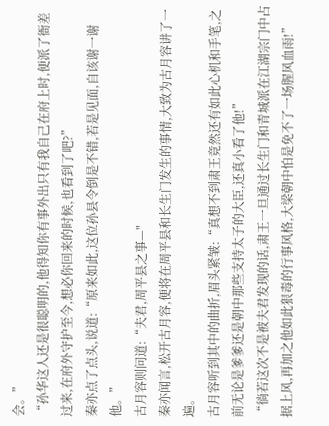会。”
“孙华这人还是很聪明的,他得知你有事外出只有我自己在府上时,便派了衙差过来,在府外守护至今,想必你回来的时候,也看到了吧?”
秦亦点了点头,说道:“原来如此,这位孙县令倒是不错,若是见面,自该谢一谢他。”
古月容则问道:“夫君,周平县之事—"
秦亦闻言,松开古月容,便将在周平县和长生门发生的事情,大致为古月容讲了一遍。
古月容听到其中的曲折,眉头紧皱:“真想不到肃王竟然还有如此心机和手笔,之前无论是爹爹还是朝中那些支持太子的大臣,还真小看了他!”
“徜若这次不是被夫君发现的话,肃王一旦通过长生门和青城派在江湖宗门中占据上风,再加之他如此狠毒的行事风格,大梁朝中怕是免不了一场腥风血雨!”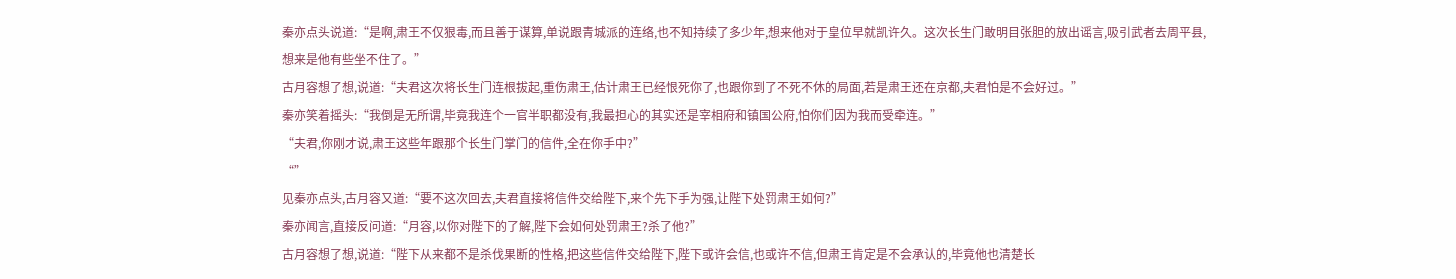秦亦点头说道:“是啊,肃王不仅狠毒,而且善于谋算,单说跟青城派的连络,也不知持续了多少年,想来他对于皇位早就凯许久。这次长生门敢明目张胆的放出谣言,吸引武者去周平县,
想来是他有些坐不住了。”
古月容想了想,说道:“夫君这次将长生门连根拔起,重伤肃王,估计肃王已经恨死你了,也跟你到了不死不休的局面,若是肃王还在京都,夫君怕是不会好过。”
秦亦笑着摇头:“我倒是无所谓,毕竟我连个一官半职都没有,我最担心的其实还是宰相府和镇国公府,怕你们因为我而受牵连。”
“夫君,你刚才说,肃王这些年跟那个长生门掌门的信件,全在你手中?”
“”
见秦亦点头,古月容又道:“要不这次回去,夫君直接将信件交给陛下,来个先下手为强,让陛下处罚肃王如何?”
秦亦闻言,直接反问道:“月容,以你对陛下的了解,陛下会如何处罚肃王?杀了他?”
古月容想了想,说道:“陛下从来都不是杀伐果断的性格,把这些信件交给陛下,陛下或许会信,也或许不信,但肃王肯定是不会承认的,毕竟他也清楚长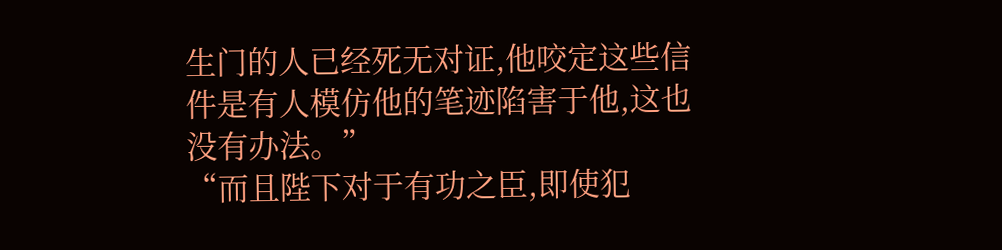生门的人已经死无对证,他咬定这些信件是有人模仿他的笔迹陷害于他,这也没有办法。”
“而且陛下对于有功之臣,即使犯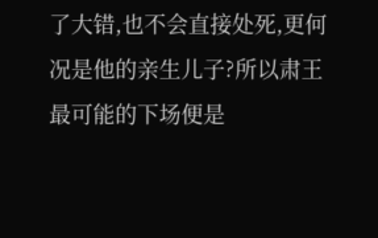了大错,也不会直接处死,更何况是他的亲生儿子?所以肃王最可能的下场便是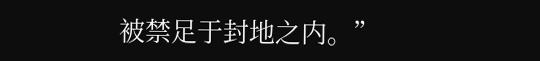被禁足于封地之内。”